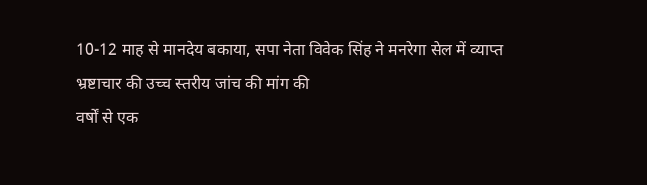10-12 माह से मानदेय बकाया, सपा नेता विवेक सिंह ने मनरेगा सेल में व्याप्त भ्रष्टाचार की उच्च स्तरीय जांच की मांग की
वर्षों से एक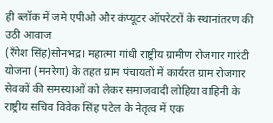ही ब्लॉक में जमे एपीओ और कंप्यूटर ऑपरेटरों के स्थानांतरण की उठी आवाज
(रँगेश सिंह)सोनभद्र। महात्मा गांधी राष्ट्रीय ग्रामीण रोजगार गारंटी योजना (मनरेगा) के तहत ग्राम पंचायतों में कार्यरत ग्राम रोजगार सेवकों की समस्याओं को लेकर समाजवादी लोहिया वाहिनी के राष्ट्रीय सचिव विवेक सिंह पटेल के नेतृत्व में एक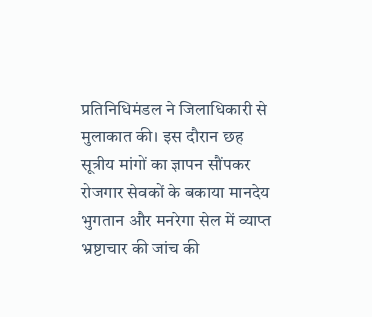प्रतिनिधिमंडल ने जिलाधिकारी से मुलाकात की। इस दौरान छह सूत्रीय मांगों का ज्ञापन सौंपकर रोजगार सेवकों के बकाया मानदेय भुगतान और मनरेगा सेल में व्याप्त भ्रष्टाचार की जांच की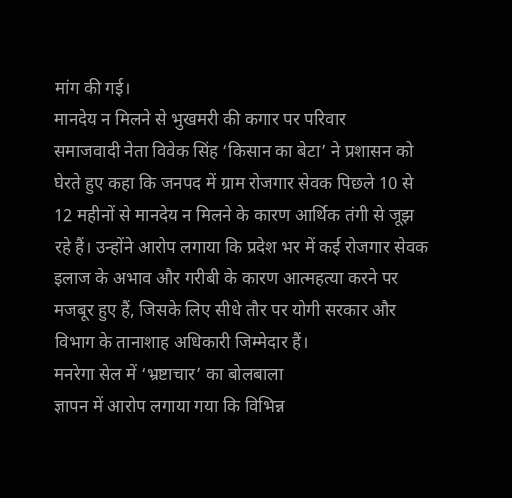मांग की गई।
मानदेय न मिलने से भुखमरी की कगार पर परिवार
समाजवादी नेता विवेक सिंह ‘किसान का बेटा’ ने प्रशासन को घेरते हुए कहा कि जनपद में ग्राम रोजगार सेवक पिछले 10 से 12 महीनों से मानदेय न मिलने के कारण आर्थिक तंगी से जूझ रहे हैं। उन्होंने आरोप लगाया कि प्रदेश भर में कई रोजगार सेवक इलाज के अभाव और गरीबी के कारण आत्महत्या करने पर मजबूर हुए हैं, जिसके लिए सीधे तौर पर योगी सरकार और विभाग के तानाशाह अधिकारी जिम्मेदार हैं।
मनरेगा सेल में ‘भ्रष्टाचार’ का बोलबाला
ज्ञापन में आरोप लगाया गया कि विभिन्न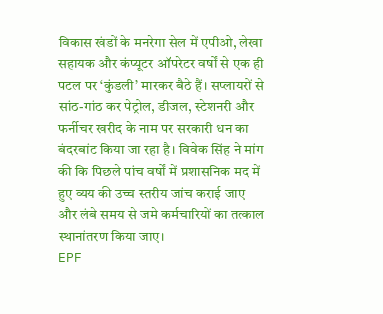विकास खंडों के मनरेगा सेल में एपीओ, लेखा सहायक और कंप्यूटर ऑपरेटर वर्षों से एक ही पटल पर ‘कुंडली’ मारकर बैठे हैं। सप्लायरों से सांठ-गांठ कर पेट्रोल, डीजल, स्टेशनरी और फर्नीचर खरीद के नाम पर सरकारी धन का बंदरबांट किया जा रहा है। विवेक सिंह ने मांग की कि पिछले पांच वर्षों में प्रशासनिक मद में हुए व्यय की उच्च स्तरीय जांच कराई जाए और लंबे समय से जमे कर्मचारियों का तत्काल स्थानांतरण किया जाए।
EPF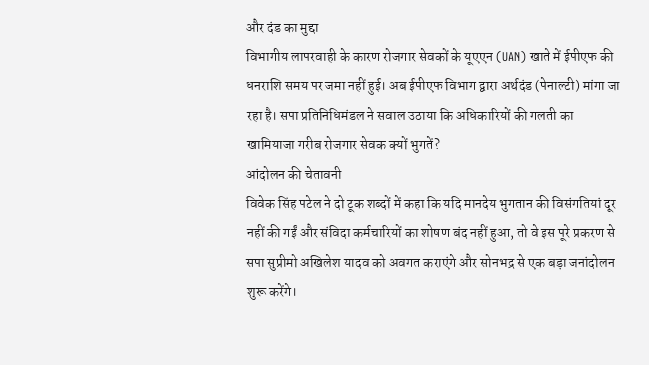और दंड का मुद्दा
विभागीय लापरवाही के कारण रोजगार सेवकों के यूएएन (UAN) खाते में ईपीएफ की धनराशि समय पर जमा नहीं हुई। अब ईपीएफ विभाग द्वारा अर्थदंड (पेनाल्टी) मांगा जा रहा है। सपा प्रतिनिधिमंडल ने सवाल उठाया कि अधिकारियों की गलती का खामियाजा गरीब रोजगार सेवक क्यों भुगतें?
आंदोलन की चेतावनी
विवेक सिंह पटेल ने दो टूक शब्दों में कहा कि यदि मानदेय भुगतान की विसंगतियां दूर नहीं की गईं और संविदा कर्मचारियों का शोषण बंद नहीं हुआ, तो वे इस पूरे प्रकरण से सपा सुप्रीमो अखिलेश यादव को अवगत कराएंगे और सोनभद्र से एक बड़ा जनांदोलन शुरू करेंगे।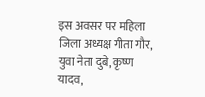इस अवसर पर महिला जिला अध्यक्ष गीता गौर, युवा नेता दुबे, कृष्ण यादव,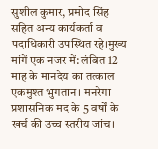सुशील कुमार, प्रमोद सिंह सहित अन्य कार्यकर्ता व पदाधिकारी उपस्थित रहे।मुख्य मांगें एक नजर में: लंबित 12 माह के मानदेय का तत्काल एकमुश्त भुगतान। मनरेगा प्रशासनिक मद के 5 वर्षों के खर्च की उच्च स्तरीय जांच।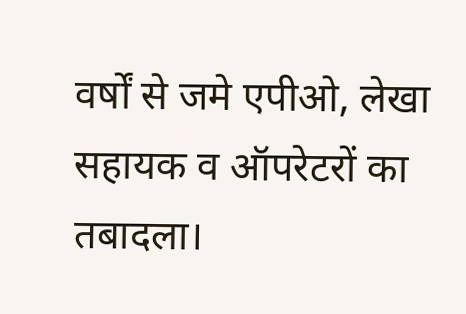वर्षों से जमे एपीओ, लेखा सहायक व ऑपरेटरों का तबादला।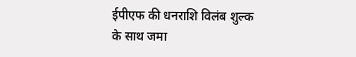ईपीएफ की धनराशि विलंब शुल्क के साथ जमा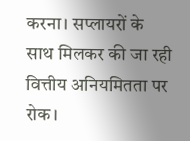करना। सप्लायरों के साथ मिलकर की जा रही वित्तीय अनियमितता पर रोक।